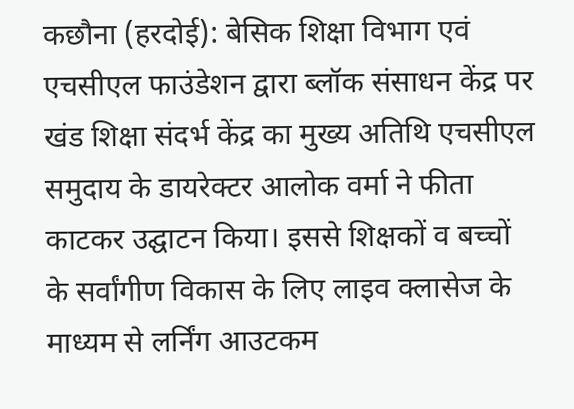कछौना (हरदोई): बेसिक शिक्षा विभाग एवं एचसीएल फाउंडेशन द्वारा ब्लॉक संसाधन केंद्र पर खंड शिक्षा संदर्भ केंद्र का मुख्य अतिथि एचसीएल समुदाय के डायरेक्टर आलोक वर्मा ने फीता काटकर उद्घाटन किया। इससे शिक्षकों व बच्चों के सर्वांगीण विकास के लिए लाइव क्लासेज के माध्यम से लर्निंग आउटकम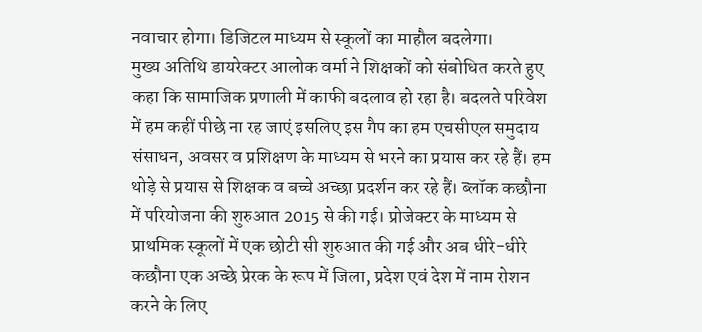नवाचार होगा। डिजिटल माध्यम से स्कूलों का माहौल बदलेगा।
मुख्य अतिथि डायरेक्टर आलोक वर्मा ने शिक्षकों को संबोधित करते हुए कहा कि सामाजिक प्रणाली में काफी बदलाव हो रहा है। बदलते परिवेश में हम कहीं पीछे ना रह जाएं इसलिए इस गैप का हम एचसीएल समुदाय संसाधन, अवसर व प्रशिक्षण के माध्यम से भरने का प्रयास कर रहे हैं। हम थोड़े से प्रयास से शिक्षक व बच्चे अच्छा प्रदर्शन कर रहे हैं। ब्लॉक कछौना में परियोजना की शुरुआत 2015 से की गई। प्रोजेक्टर के माध्यम से प्राथमिक स्कूलों में एक छोटी सी शुरुआत की गई और अब धीरे-धीरे कछौना एक अच्छे प्रेरक के रूप में जिला, प्रदेश एवं देश में नाम रोशन करने के लिए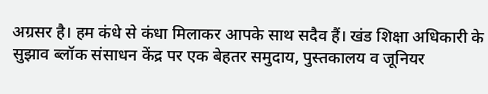अग्रसर है। हम कंधे से कंधा मिलाकर आपके साथ सदैव हैं। खंड शिक्षा अधिकारी के सुझाव ब्लॉक संसाधन केंद्र पर एक बेहतर समुदाय, पुस्तकालय व जूनियर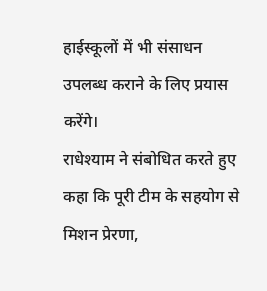हाईस्कूलों में भी संसाधन उपलब्ध कराने के लिए प्रयास करेंगे।
राधेश्याम ने संबोधित करते हुए कहा कि पूरी टीम के सहयोग से मिशन प्रेरणा,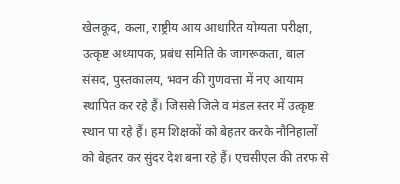खेलकूद, कला, राष्ट्रीय आय आधारित योग्यता परीक्षा, उत्कृष्ट अध्यापक, प्रबंध समिति के जागरूकता, बाल संसद, पुस्तकालय, भवन की गुणवत्ता में नए आयाम स्थापित कर रहे हैं। जिससे जिले व मंडल स्तर में उत्कृष्ट स्थान पा रहे हैं। हम शिक्षकों को बेहतर करके नौनिहालों को बेहतर कर सुंदर देश बना रहे हैं। एचसीएल की तरफ से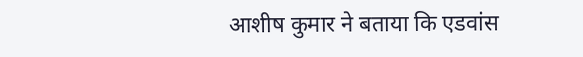आशीष कुमार ने बताया कि एडवांस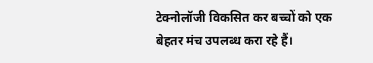टेक्नोलॉजी विकसित कर बच्चों को एक बेहतर मंच उपलब्ध करा रहे हैं।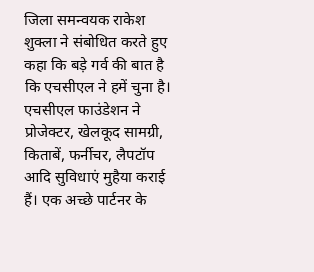जिला समन्वयक राकेश शुक्ला ने संबोधित करते हुए कहा कि बड़े गर्व की बात है कि एचसीएल ने हमें चुना है। एचसीएल फाउंडेशन ने प्रोजेक्टर, खेलकूद सामग्री, किताबें, फर्नीचर, लैपटॉप आदि सुविधाएं मुहैया कराई हैं। एक अच्छे पार्टनर के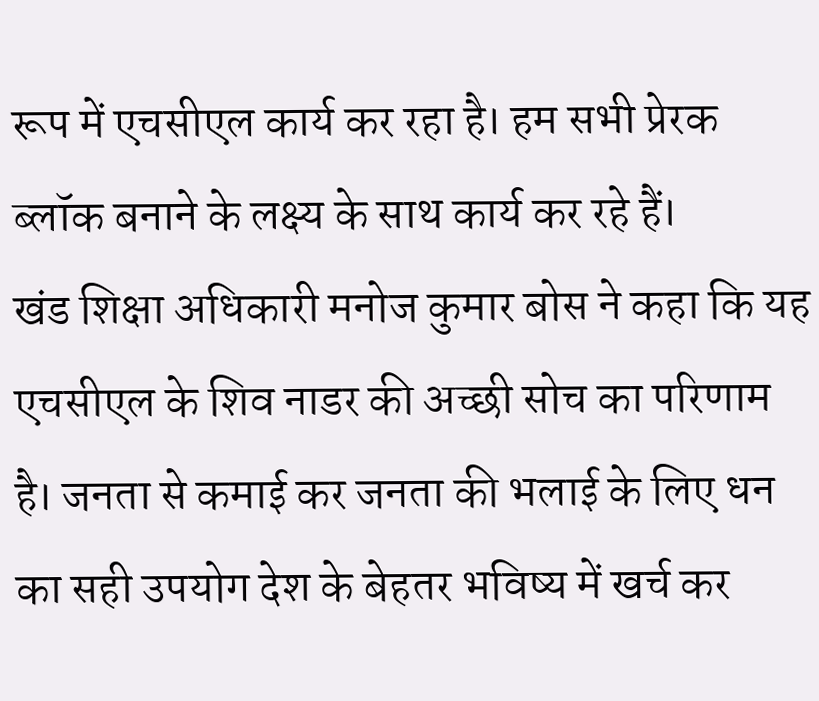रूप में एचसीएल कार्य कर रहा है। हम सभी प्रेरक ब्लॉक बनाने के लक्ष्य के साथ कार्य कर रहे हैं।
खंड शिक्षा अधिकारी मनोज कुमार बोस ने कहा कि यह एचसीएल के शिव नाडर की अच्छी सोच का परिणाम है। जनता से कमाई कर जनता की भलाई के लिए धन का सही उपयोग देश के बेहतर भविष्य में खर्च कर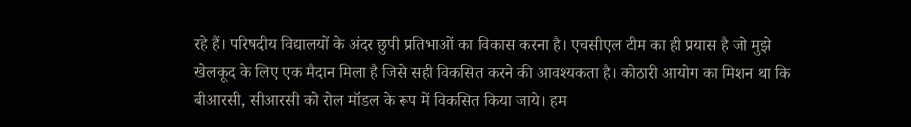रहे हैं। परिषदीय विद्यालयों के अंदर छुपी प्रतिभाओं का विकास करना है। एचसीएल टीम का ही प्रयास है जो मुझे खेलकूद के लिए एक मैदान मिला है जिसे सही विकसित करने की आवश्यकता है। कोठारी आयोग का मिशन था कि बीआरसी, सीआरसी को रोल मॉडल के रूप में विकसित किया जाये। हम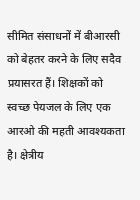सीमित संसाधनों में बीआरसी को बेहतर करने के लिए सदैव प्रयासरत हैं। शिक्षकों को स्वच्छ पेयजल के लिए एक आरओ की महती आवश्यकता है। क्षेत्रीय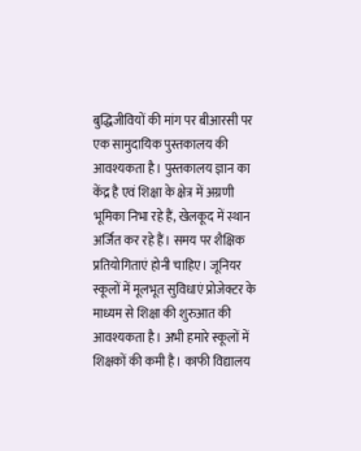बुद्धिजीवियों की मांग पर बीआरसी पर एक सामुदायिक पुस्तकालय की आवश्यकता है। पुस्तकालय ज्ञान का केंद्र है एवं शिक्षा के क्षेत्र में अग्रणी भूमिका निभा रहे हैं, खेलकूद में स्थान अर्जित कर रहे हैं। समय पर शैक्षिक प्रतियोगिताएं होनी चाहिए। जूनियर स्कूलों में मूलभूत सुविधाएं प्रोजेक्टर के माध्यम से शिक्षा की शुरुआत की आवश्यकता है। अभी हमारे स्कूलों में शिक्षकों की कमी है। काफी विद्यालय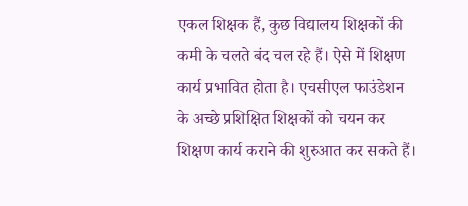एकल शिक्षक हैं, कुछ विद्यालय शिक्षकों की कमी के चलते बंद चल रहे हैं। ऐसे में शिक्षण कार्य प्रभावित होता है। एचसीएल फाउंडेशन के अच्छे प्रशिक्षित शिक्षकों को चयन कर शिक्षण कार्य कराने की शुरुआत कर सकते हैं।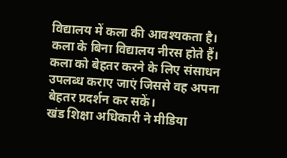विद्यालय में कला की आवश्यकता है। कला के बिना विद्यालय नीरस होते हैं। कला को बेहतर करने के लिए संसाधन उपलब्ध कराए जाएं जिससे वह अपना बेहतर प्रदर्शन कर सकें।
खंड शिक्षा अधिकारी ने मीडिया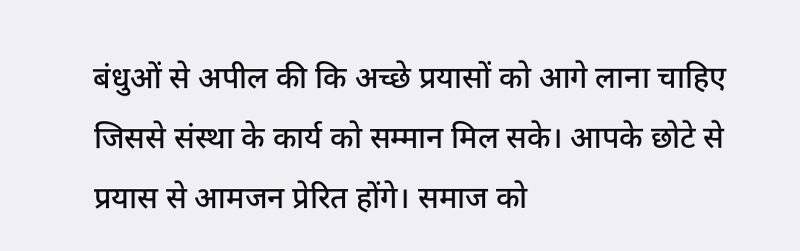बंधुओं से अपील की कि अच्छे प्रयासों को आगे लाना चाहिए जिससे संस्था के कार्य को सम्मान मिल सके। आपके छोटे से प्रयास से आमजन प्रेरित होंगे। समाज को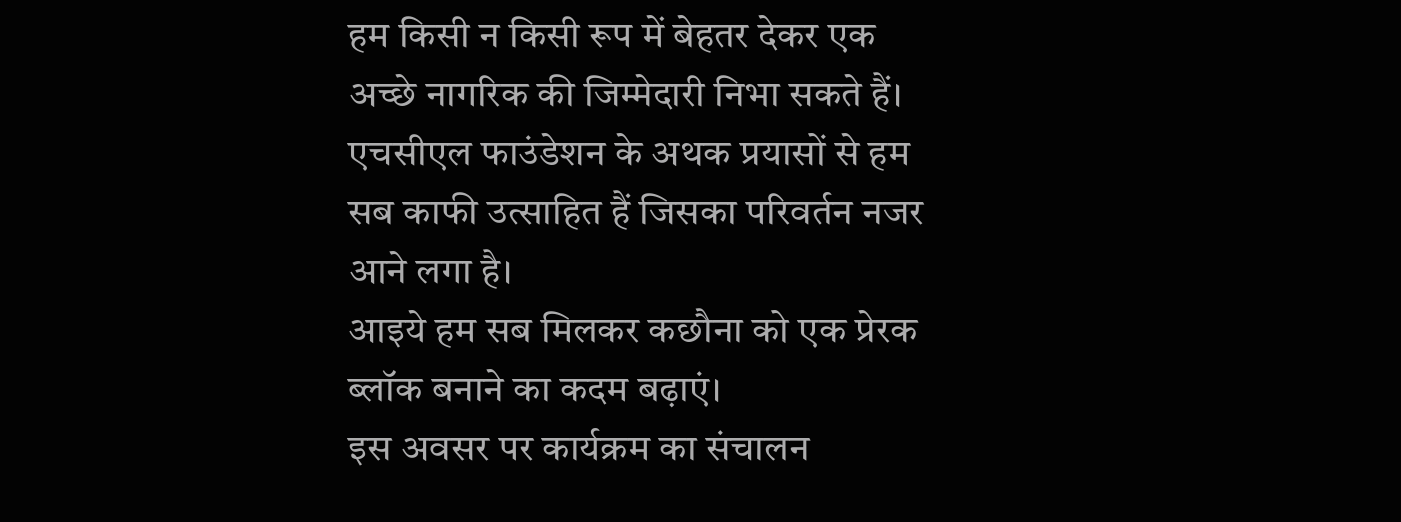हम किसी न किसी रूप में बेहतर देकर एक अच्छे नागरिक की जिम्मेदारी निभा सकते हैं। एचसीएल फाउंडेशन के अथक प्रयासों से हम सब काफी उत्साहित हैं जिसका परिवर्तन नजर आने लगा है।
आइये हम सब मिलकर कछौना को एक प्रेरक ब्लॉक बनाने का कदम बढ़ाएं।
इस अवसर पर कार्यक्रम का संचालन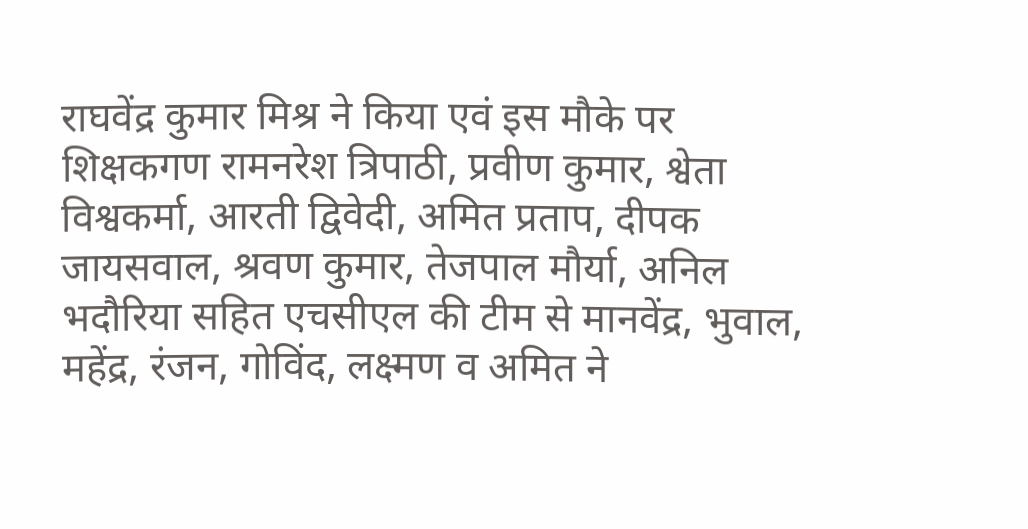राघवेंद्र कुमार मिश्र ने किया एवं इस मौके पर शिक्षकगण रामनरेश त्रिपाठी, प्रवीण कुमार, श्वेता विश्वकर्मा, आरती द्विवेदी, अमित प्रताप, दीपक जायसवाल, श्रवण कुमार, तेजपाल मौर्या, अनिल भदौरिया सहित एचसीएल की टीम से मानवेंद्र, भुवाल, महेंद्र, रंजन, गोविंद, लक्ष्मण व अमित ने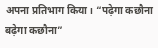अपना प्रतिभाग किया। “पढ़ेगा कछौना बढ़ेगा कछौना”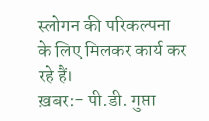स्लोगन की परिकल्पना के लिए मिलकर कार्य कर रहे हैं।
ख़बर:- पी.डी. गुप्ता